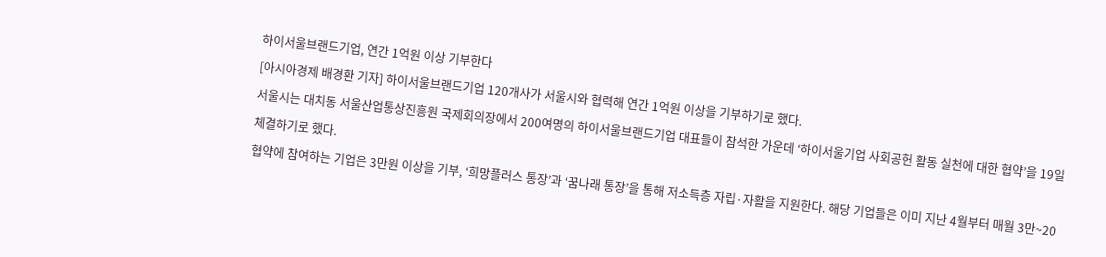하이서울브랜드기업, 연간 1억원 이상 기부한다
[아시아경제 배경환 기자] 하이서울브랜드기업 120개사가 서울시와 협력해 연간 1억원 이상을 기부하기로 했다.
서울시는 대치동 서울산업통상진흥원 국제회의장에서 200여명의 하이서울브랜드기업 대표들이 참석한 가운데 ‘하이서울기업 사회공헌 활동 실천에 대한 협약’을 19일 체결하기로 했다.
협약에 참여하는 기업은 3만원 이상을 기부, ‘희망플러스 통장’과 ‘꿈나래 통장’을 통해 저소득층 자립·자활을 지원한다. 해당 기업들은 이미 지난 4월부터 매월 3만~20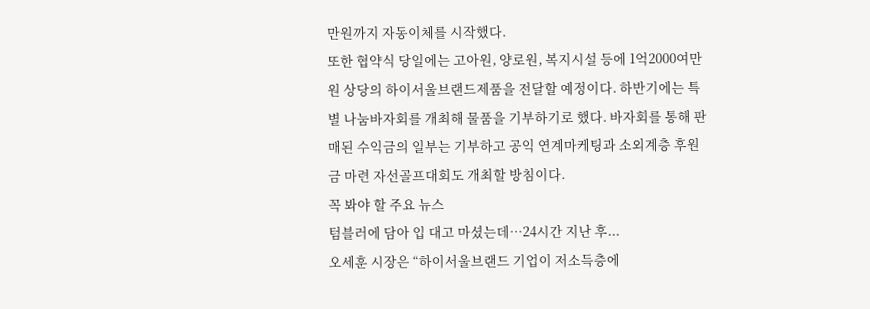만원까지 자동이체를 시작했다.
또한 협약식 당일에는 고아원, 양로원, 복지시설 등에 1억2000여만원 상당의 하이서울브랜드제품을 전달할 예정이다. 하반기에는 특별 나눔바자회를 개최해 물품을 기부하기로 했다. 바자회를 통해 판매된 수익금의 일부는 기부하고 공익 연계마케팅과 소외계층 후원금 마련 자선골프대회도 개최할 방침이다.
꼭 봐야 할 주요 뉴스
텀블러에 담아 입 대고 마셨는데…24시간 지난 후...
오세훈 시장은 “하이서울브랜드 기업이 저소득층에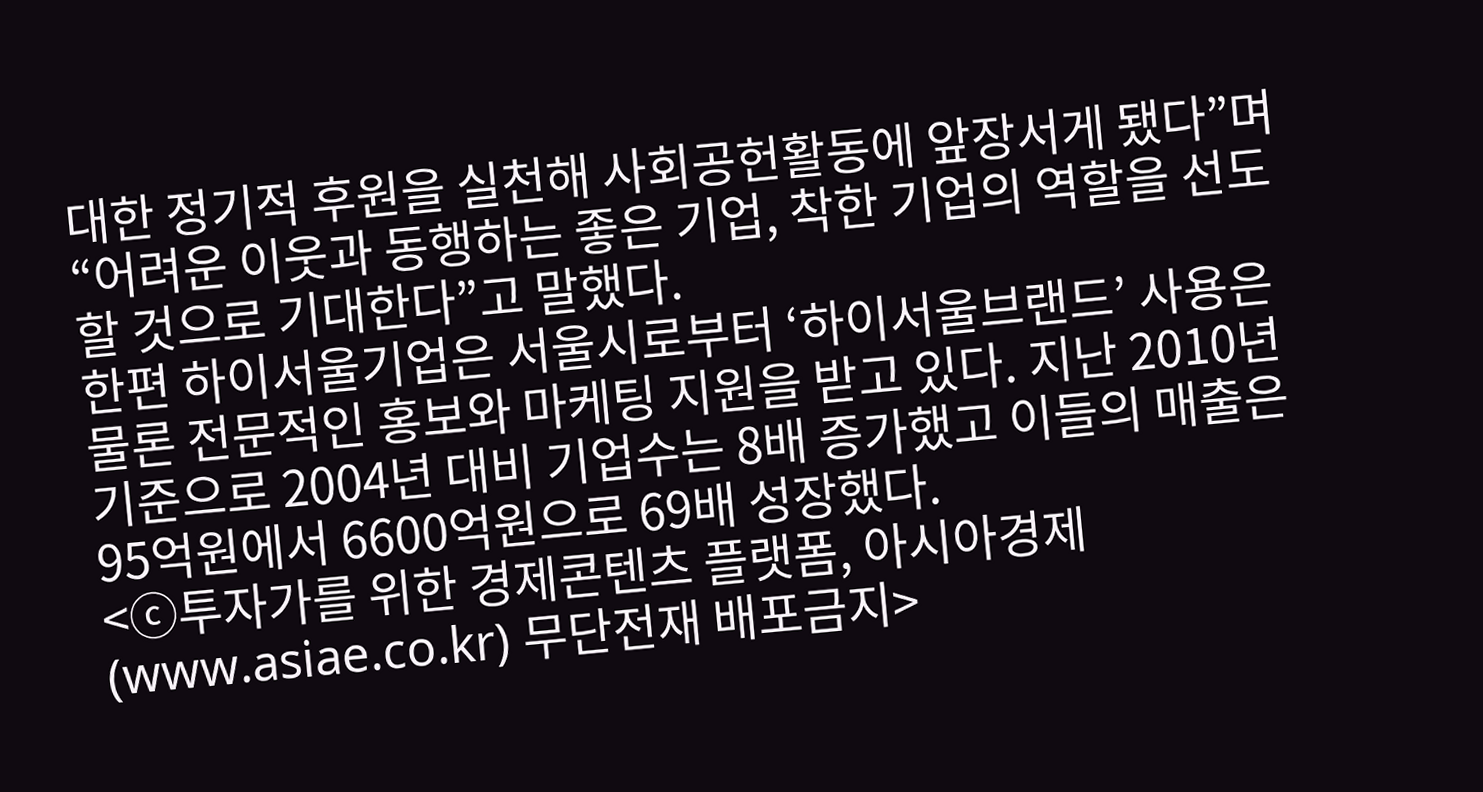대한 정기적 후원을 실천해 사회공헌활동에 앞장서게 됐다”며 “어려운 이웃과 동행하는 좋은 기업, 착한 기업의 역할을 선도할 것으로 기대한다”고 말했다.
한편 하이서울기업은 서울시로부터 ‘하이서울브랜드’ 사용은 물론 전문적인 홍보와 마케팅 지원을 받고 있다. 지난 2010년 기준으로 2004년 대비 기업수는 8배 증가했고 이들의 매출은 95억원에서 6600억원으로 69배 성장했다.
<ⓒ투자가를 위한 경제콘텐츠 플랫폼, 아시아경제(www.asiae.co.kr) 무단전재 배포금지>